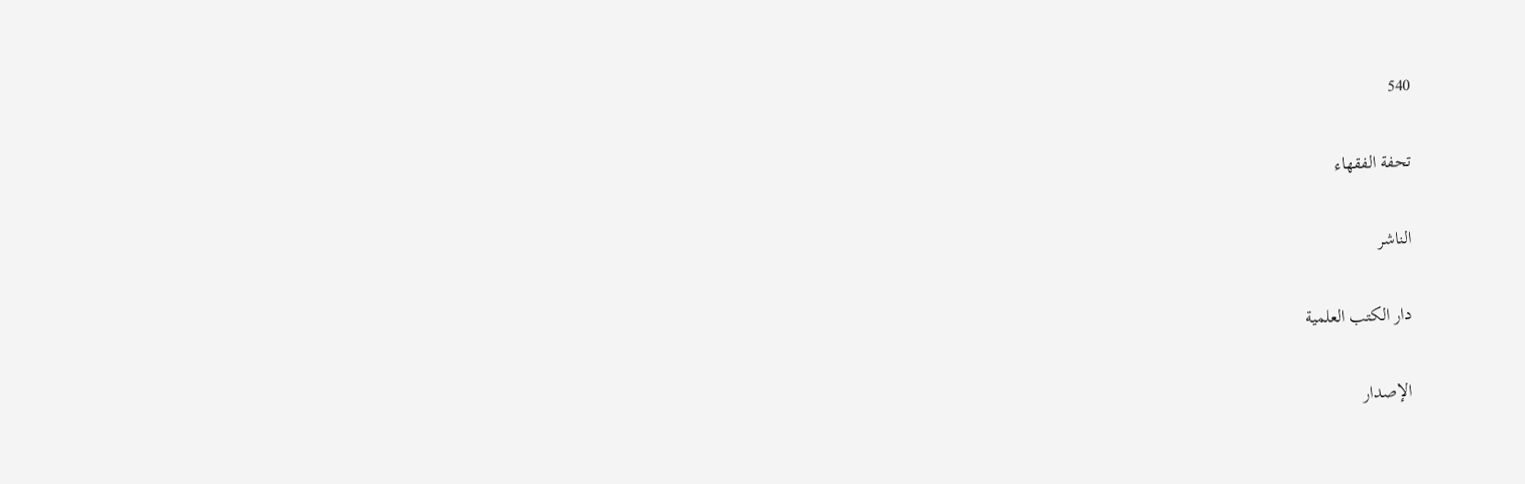540

تحفة الفقهاء

الناشر

دار الكتب العلمية

الإصدار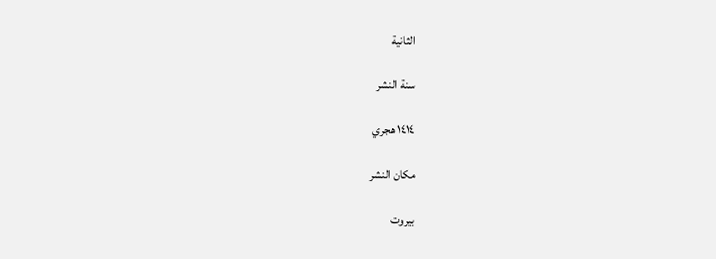الثانية

سنة النشر

١٤١٤ هجري

مكان النشر

بيروت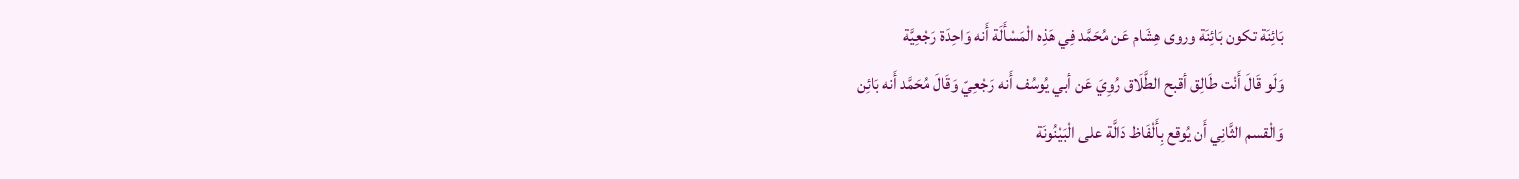بَائِنَة تكون بَائِنَة وروى هِشَام عَن مُحَمَّد فِي هَذِه الْمَسْأَلَة أَنه وَاحِدَة رَجْعِيَّة
وَلَو قَالَ أَنْت طَالِق أقبح الطَّلَاق رُوِيَ عَن أبي يُوسُف أَنه رَجْعِيّ وَقَالَ مُحَمَّد أَنه بَائِن
وَالْقسم الثَّانِي أَن يُوقع بِأَلْفَاظ دَالَّة على الْبَيْنُونَة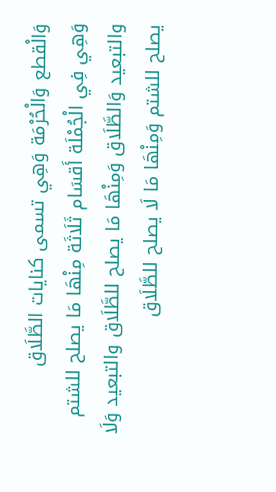وَالْقطع وَالْحُرْمَة وَهِي تسمى كنايات الطَّلَاق
وَهِي فِي الْجُمْلَة أَقسَام ثَلَاثَة مِنْهَا مَا يصلح للشتم والتبعيد وَالطَّلَاق وَمِنْهَا مَا يصلح للطَّلَاق والتبعيد وَلَا يصلح للشتم وَمِنْهَا مَا لَا يصلح للطَّلَاق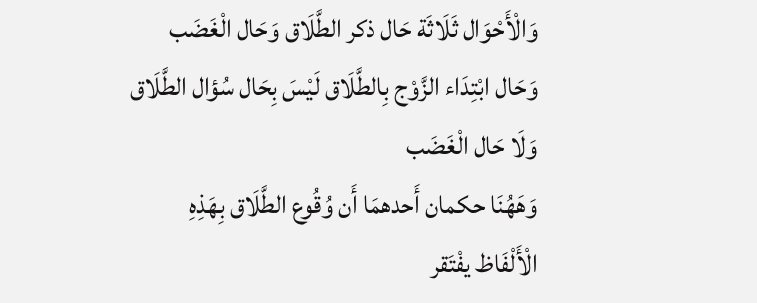وَالْأَحْوَال ثَلَاثَة حَال ذكر الطَّلَاق وَحَال الْغَضَب وَحَال ابْتِدَاء الزَّوْج بِالطَّلَاق لَيْسَ بِحَال سُؤال الطَّلَاق وَلَا حَال الْغَضَب
وَهَهُنَا حكمان أَحدهمَا أَن وُقُوع الطَّلَاق بِهَذِهِ الْأَلْفَاظ يفْتَقر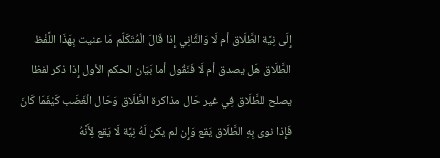إِلَى نِيَّة الطَّلَاق أم لَا وَالثَّانِي إِذا قَالَ الْمُتَكَلّم مَا عنيت بِهَذَا اللَّفْظ الطَّلَاق هَل يصدق أم لَا فَنَقُول أما بَيَان الحكم الأول إِذا ذكر لفظا يصلح للطَّلَاق فِي غير حَال مذاكرة الطَّلَاق وَحَال الْغَضَب كَيْفَمَا كَانَ فَإِذا نوى بِهِ الطَّلَاق يَقع وَإِن لم يكن لَهُ نِيَّة لَا يَقع لِأَنَّهُ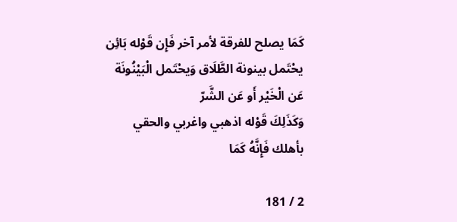كَمَا يصلح للفرقة لأمر آخر فَإِن قَوْله بَائِن يحْتَمل بينونة الطَّلَاق وَيحْتَمل الْبَيْنُونَة عَن الْخَيْر أَو عَن الشَّرّ
وَكَذَلِكَ قَوْله اذهبي واغربي والحقي بأهلك فَإِنَّهُ كَمَا

2 / 181